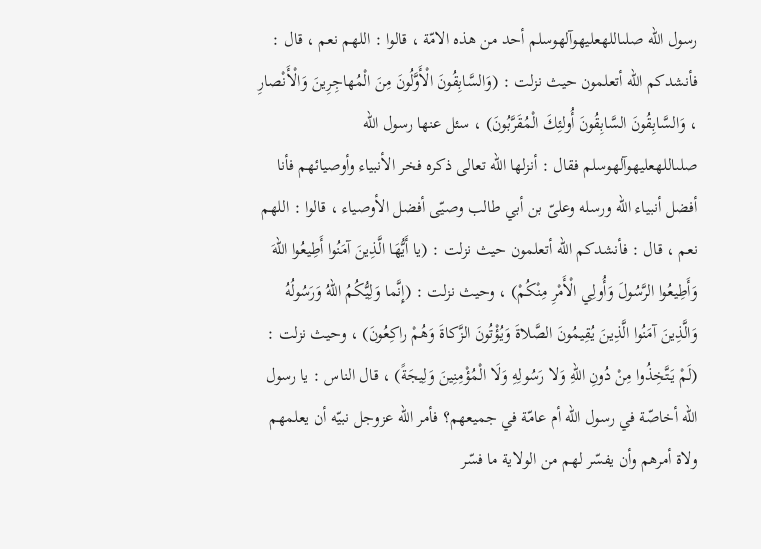رسول الله صلىاللهعليهوآلهوسلم أحد من هذه الامّة ، قالوا : اللهم نعم ، قال : فأنشدكم الله أتعلمون حيث نزلت : (وَالسَّابِقُونَ الْأَوَّلُونَ مِنَ الْمُهاجِرِينَ وَالْأَنْصارِ ، وَالسَّابِقُونَ السَّابِقُونَ أُولئِكَ الْمُقَرَّبُونَ) ، سئل عنها رسول الله صلىاللهعليهوآلهوسلم فقال : أنزلها الله تعالى ذكره فخر الأنبياء وأوصيائهم فأنا أفضل أنبياء الله ورسله وعلىّ بن أبي طالب وصيّى أفضل الأوصياء ، قالوا : اللهم نعم ، قال : فأنشدكم الله أتعلمون حيث نزلت : (يا أَيُّهَا الَّذِينَ آمَنُوا أَطِيعُوا اللهَ وَأَطِيعُوا الرَّسُولَ وَأُولِي الْأَمْرِ مِنْكُمْ) ، وحيث نزلت : (إِنَّما وَلِيُّكُمُ اللهُ وَرَسُولُهُ وَالَّذِينَ آمَنُوا الَّذِينَ يُقِيمُونَ الصَّلاةَ وَيُؤْتُونَ الزَّكاةَ وَهُمْ راكِعُونَ) ، وحيث نزلت : (لَمْ يَتَّخِذُوا مِنْ دُونِ اللهِ وَلا رَسُولِهِ وَلَا الْمُؤْمِنِينَ وَلِيجَةً) ، قال الناس : يا رسول الله أخاصّة في رسول الله أم عامّة في جميعهم؟ فأمر الله عزوجل نبيّه أن يعلمهم ولاة أمرهم وأن يفسّر لهم من الولاية ما فسّر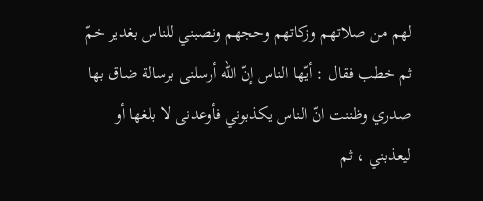لهم من صلاتهم وزكاتهم وحجهم ونصبني للناس بغدير خمّ ثم خطب فقال : أيّها الناس إنّ الله أرسلنى برسالة ضاق بها صدري وظننت انّ الناس يكذبوني فأوعدنى لا بلغها أو ليعذبني ، ثم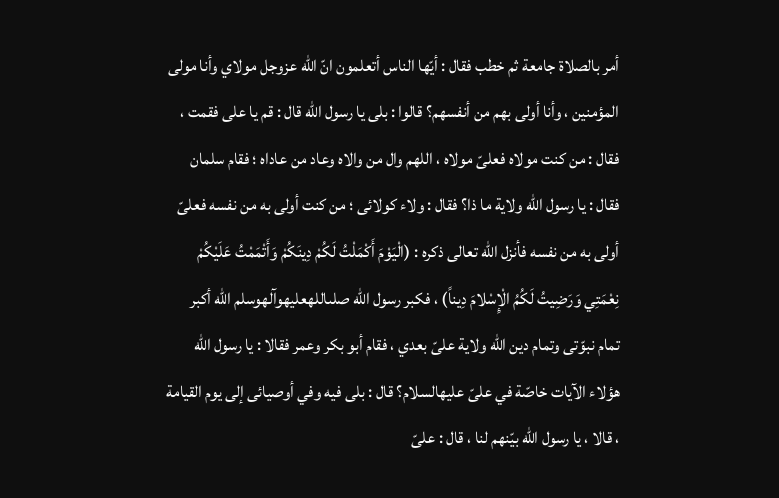أمر بالصلاة جامعة ثم خطب فقال : أيّها الناس أتعلمون انّ الله عزوجل مولاي وأنا مولى المؤمنين ، وأنا أولى بهم من أنفسهم؟ قالوا : بلى يا رسول الله قال : قم يا على فقمت ، فقال : من كنت مولاه فعلىّ مولاه ، اللهم وال من والاه وعاد من عاداه ؛ فقام سلمان فقال : يا رسول الله ولاية ما ذا؟ فقال : ولاء كولائى ؛ من كنت أولى به من نفسه فعلىّ أولى به من نفسه فأنزل الله تعالى ذكره : (الْيَوْمَ أَكْمَلْتُ لَكُمْ دِينَكُمْ وَأَتْمَمْتُ عَلَيْكُمْ نِعْمَتِي وَرَضِيتُ لَكُمُ الْإِسْلامَ دِيناً) ، فكبر رسول الله صلىاللهعليهوآلهوسلم الله أكبر تمام نبوّتى وتمام دين الله ولاية علىّ بعدي ، فقام أبو بكر وعمر فقالا : يا رسول الله هؤلاء الآيات خاصّة في علىّ عليهالسلام؟ قال : بلى فيه وفي أوصيائى إلى يوم القيامة ، قالا ، يا رسول الله بيّنهم لنا ، قال : علىّ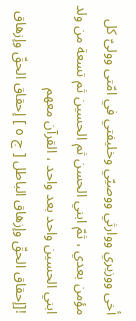أخى ووزيري ووارثي ووصيّي وخليفتي في امّتى وولىّ كل مؤمن بعدي ، ثمّ ابني الحسن ثم الحسين ثم تسعة من ولد ابني الحسين واحد بعد واحد ، القرآن معهم
![إحقاق الحقّ وإزهاق الباطل [ ج ٥ ] إحقاق الحقّ وإزهاق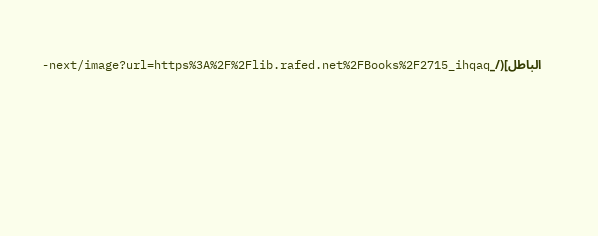الباطل](/_next/image?url=https%3A%2F%2Flib.rafed.net%2FBooks%2F2715_ihqaq-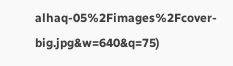alhaq-05%2Fimages%2Fcover-big.jpg&w=640&q=75)